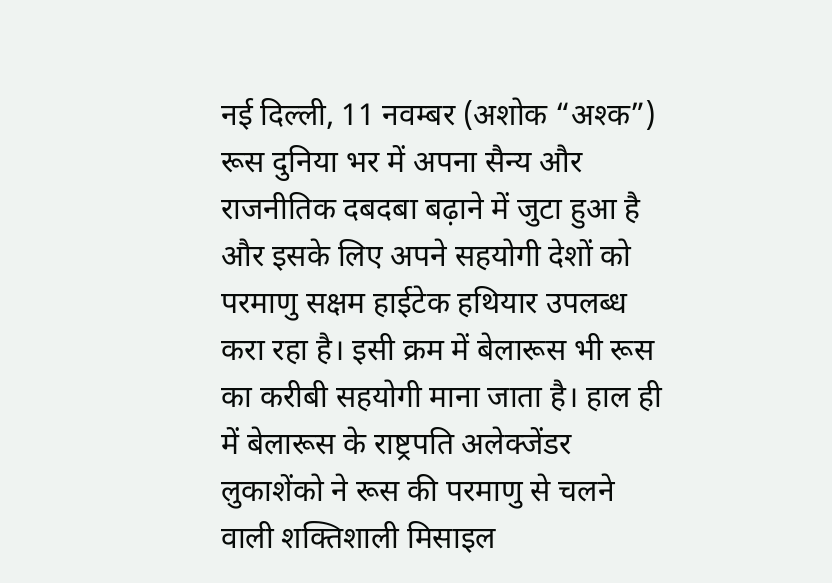नई दिल्ली, 11 नवम्बर (अशोक “अश्क”) रूस दुनिया भर में अपना सैन्य और राजनीतिक दबदबा बढ़ाने में जुटा हुआ है और इसके लिए अपने सहयोगी देशों को परमाणु सक्षम हाईटेक हथियार उपलब्ध करा रहा है। इसी क्रम में बेलारूस भी रूस का करीबी सहयोगी माना जाता है। हाल ही में बेलारूस के राष्ट्रपति अलेक्जेंडर लुकाशेंको ने रूस की परमाणु से चलने वाली शक्तिशाली मिसाइल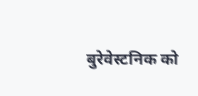बुरेवेस्टनिक को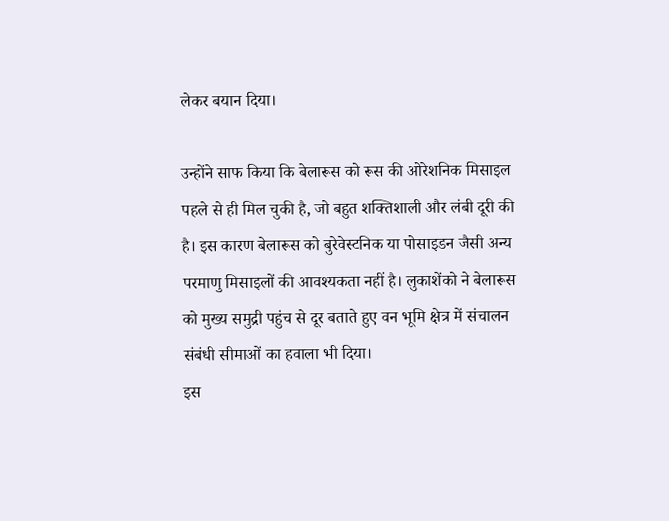लेकर बयान दिया।

उन्होंने साफ किया कि बेलारूस को रूस की ओरेशनिक मिसाइल पहले से ही मिल चुकी है, जो बहुत शक्तिशाली और लंबी दूरी की है। इस कारण बेलारूस को बुरेवेस्टनिक या पोसाइडन जैसी अन्य परमाणु मिसाइलों की आवश्यकता नहीं है। लुकाशेंको ने बेलारूस को मुख्य समुद्री पहुंच से दूर बताते हुए वन भूमि क्षेत्र में संचालन संबंधी सीमाओं का हवाला भी दिया।
इस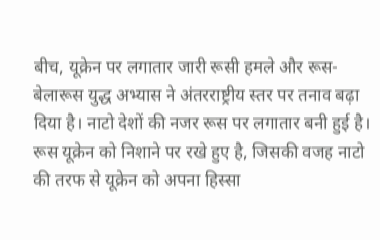बीच, यूक्रेन पर लगातार जारी रूसी हमले और रूस-बेलारूस युद्ध अभ्यास ने अंतरराष्ट्रीय स्तर पर तनाव बढ़ा दिया है। नाटो देशों की नजर रूस पर लगातार बनी हुई है। रूस यूक्रेन को निशाने पर रखे हुए है, जिसकी वजह नाटो की तरफ से यूक्रेन को अपना हिस्सा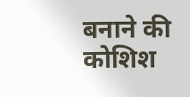बनाने की कोशिश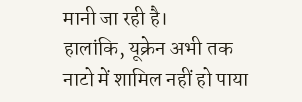मानी जा रही है।
हालांकि, यूक्रेन अभी तक नाटो में शामिल नहीं हो पाया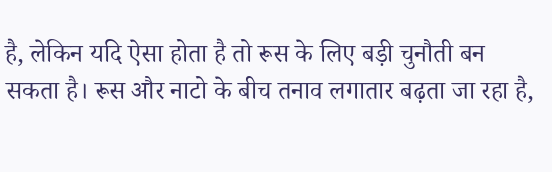है, लेकिन यदि ऐसा होता है तो रूस के लिए बड़ी चुनौती बन सकता है। रूस और नाटो के बीच तनाव लगातार बढ़ता जा रहा है,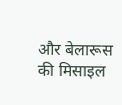और बेलारूस की मिसाइल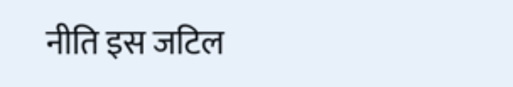नीति इस जटिल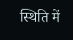स्थिति में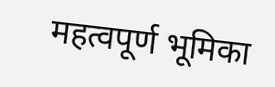महत्वपूर्ण भूमिका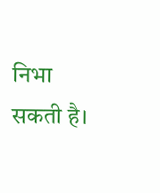निभा सकती है।